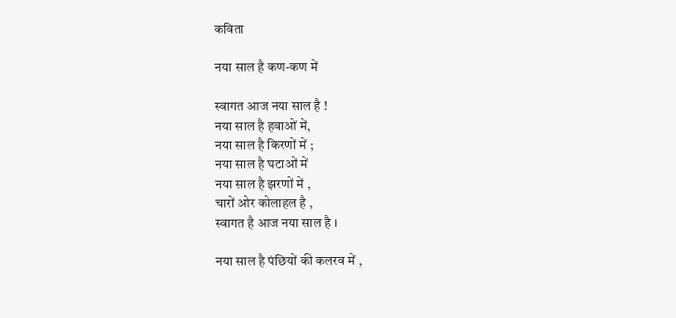कविता

नया साल है कण-कण में

स्वागत आज नया साल है !
नया साल है हवाओं में,
नया साल है किरणों में ;
नया साल है घटाओं में
नया साल है झरणों में ,
चारों ओर कोलाहल है ,
स्वागत है आज नया साल है ।

नया साल है पंछियों की कलरव में ,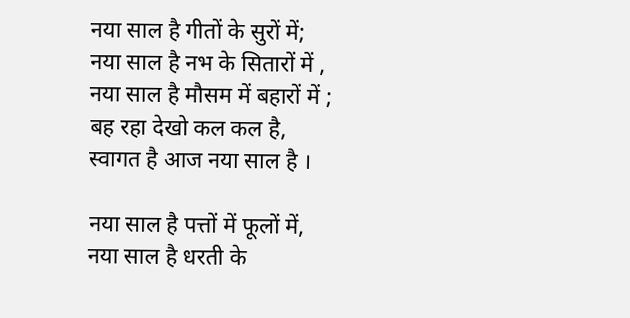नया साल है गीतों के सुरों में;
नया साल है नभ के सितारों में ,
नया साल है मौसम में बहारों में ;
बह रहा देखो कल कल है,
स्वागत है आज नया साल है ।

नया साल है पत्तों में फूलों में,
नया साल है धरती के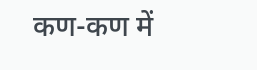कण-कण में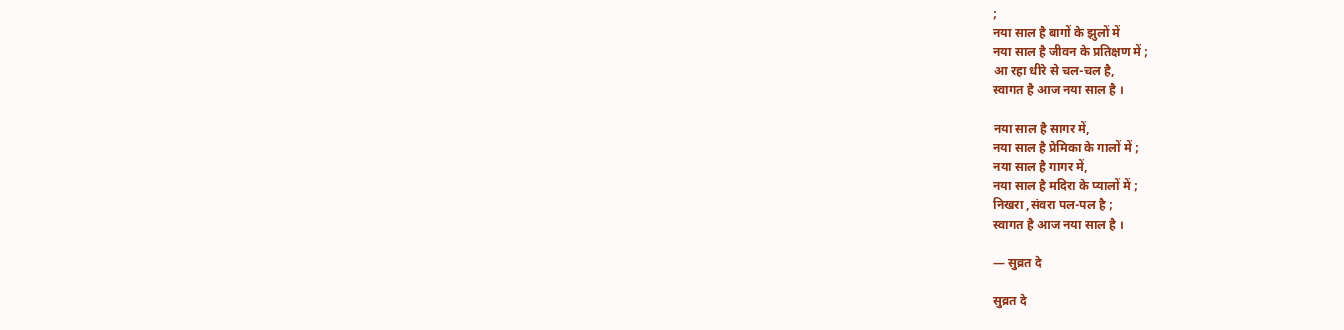;
नया साल है बागों के झुलों में
नया साल है जीवन के प्रतिक्षण में ;
आ रहा धीरे से चल-चल है,
स्वागत है आज नया साल है ।

नया साल है सागर में,
नया साल है प्रेमिका के गालों में ;
नया साल है गागर में,
नया साल है मदिरा के प्यालों में ;
निखरा ,संवरा पल-पल है ;
स्वागत है आज नया साल है ।

— सुव्रत दे

सुव्रत दे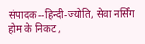संपादक--हिन्दी-ज्योति, सेवा नर्सिंग होम के निकट ,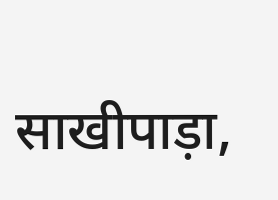साखीपाड़ा,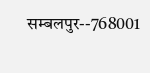सम्बलपुर--768001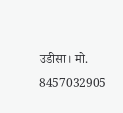उडीसा। मो. 8457032905